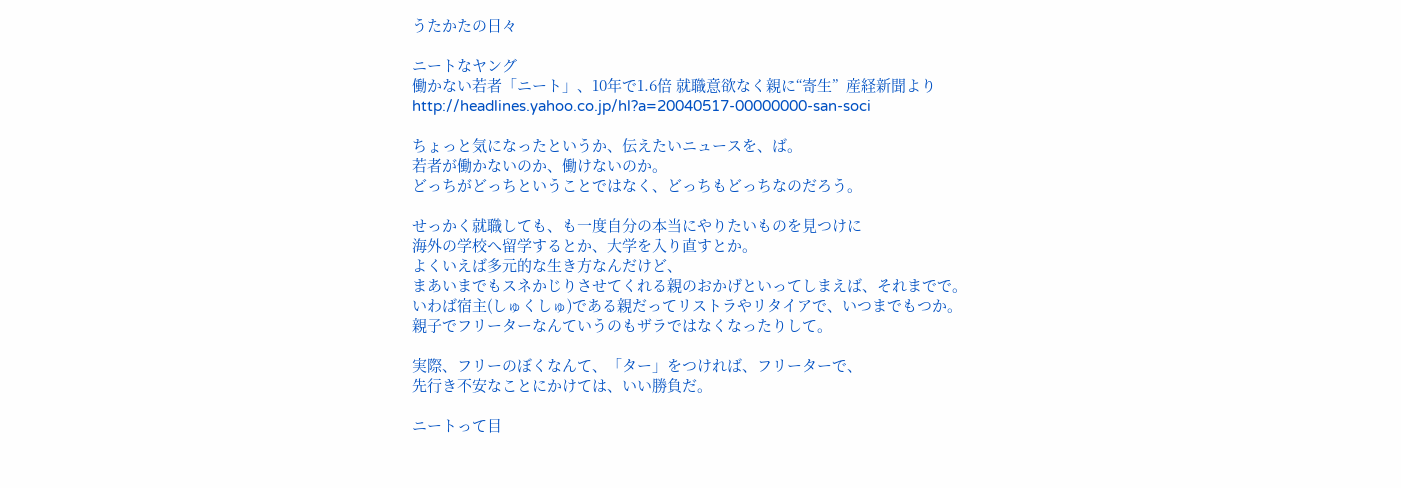うたかたの日々

ニートなヤング
働かない若者「ニート」、10年で1.6倍 就職意欲なく親に“寄生”  産経新聞より
http://headlines.yahoo.co.jp/hl?a=20040517-00000000-san-soci

ちょっと気になったというか、伝えたいニュースを、ば。
若者が働かないのか、働けないのか。
どっちがどっちということではなく、どっちもどっちなのだろう。

せっかく就職しても、も一度自分の本当にやりたいものを見つけに
海外の学校へ留学するとか、大学を入り直すとか。
よくいえば多元的な生き方なんだけど、
まあいまでもスネかじりさせてくれる親のおかげといってしまえば、それまでで。
いわば宿主(しゅくしゅ)である親だってリストラやリタイアで、いつまでもつか。
親子でフリーターなんていうのもザラではなくなったりして。

実際、フリーのぼくなんて、「ター」をつければ、フリーターで、
先行き不安なことにかけては、いい勝負だ。

ニートって目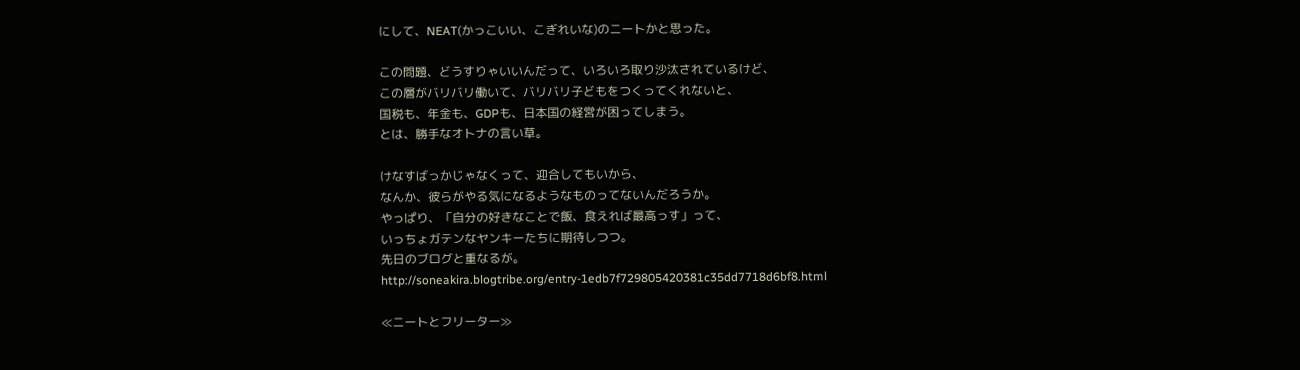にして、NEAT(かっこいい、こぎれいな)のニートかと思った。

この問題、どうすりゃいいんだって、いろいろ取り沙汰されているけど、
この層がバリバリ働いて、バリバリ子どもをつくってくれないと、
国税も、年金も、GDPも、日本国の経営が困ってしまう。
とは、勝手なオトナの言い草。

けなすばっかじゃなくって、迎合してもいから、
なんか、彼らがやる気になるようなものってないんだろうか。
やっぱり、「自分の好きなことで飯、食えれば最高っす」って、
いっちょガテンなヤンキーたちに期待しつつ。
先日のブログと重なるが。
http://soneakira.blogtribe.org/entry-1edb7f729805420381c35dd7718d6bf8.html

≪ニートとフリーター≫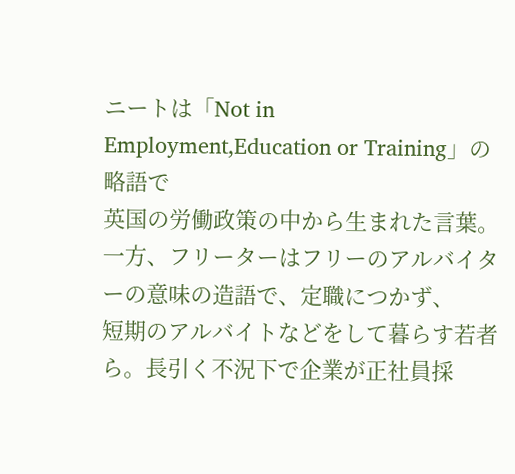ニートは「Not in Employment,Education or Training」の略語で
英国の労働政策の中から生まれた言葉。
一方、フリーターはフリーのアルバイターの意味の造語で、定職につかず、
短期のアルバイトなどをして暮らす若者ら。長引く不況下で企業が正社員採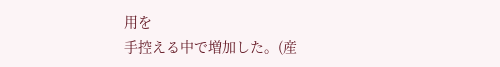用を
手控える中で増加した。(産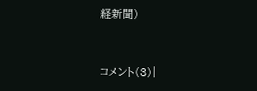経新聞)


コメント(3)|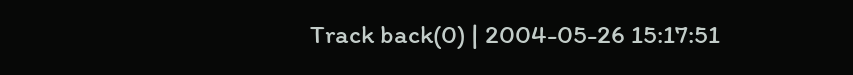Track back(0) | 2004-05-26 15:17:51